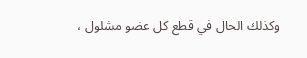وكذلك الحال في قطع كل عضو مشلول ،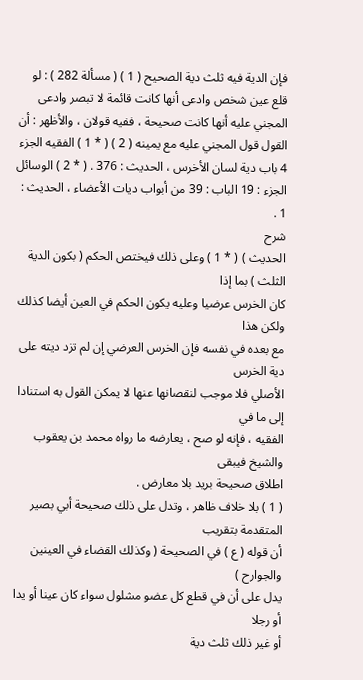فإن الدية فيه ثلث دية الصحيح ( 1 ) ( مسألة 282 ) : لو قلع عين شخص وادعى أنها كانت قائمة لا تبصر وادعى المجني عليه أنها كانت صحيحة ، ففيه قولان ، والأظهر : أن القول قول المجني عليه مع يمينه ( 2 ) ( * 1 ) الفقيه الجزء 4 باب دية لسان الأخرس ، الحديث : 376 . ( * 2 ) الوسائل الجزء : 19 الباب : 39 من أبواب ديات الأعضاء ، الحديث : 1 .
شرح
الحديث ) ( * 1 ) وعلى ذلك فيختص الحكم ( بكون الدية الثلث ) بما إذا
كان الخرس عرضيا وعليه يكون الحكم في العين أيضا كذلك ولكن هذا
مع بعده في نفسه فإن الخرس العرضي إن لم تزد ديته على دية الخرس
الأصلي فلا موجب لنقصانها عنها لا يمكن القول به استنادا إلى ما في
الفقيه ، فإنه لو صح ، يعارضه ما رواه محمد بن يعقوب والشيخ فيبقى
اطلاق صحيحة بريد بلا معارض .
( 1 ) بلا خلاف ظاهر ، وتدل على ذلك صحيحة أبي بصير المتقدمة بتقريب
أن قوله ( ع ) في الصحيحة ( وكذلك القضاء في العينين والجوارح )
يدل على أن في قطع كل عضو مشلول سواء كان عينا أو يدا أو رجلا
أو غير ذلك ثلث دية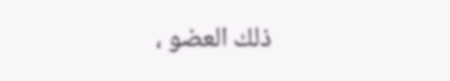ذلك العضو ،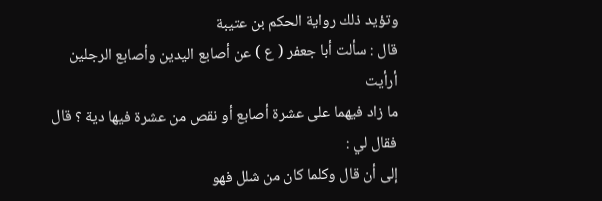وتؤيد ذلك رواية الحكم بن عتيبة
قال : سألت أبا جعفر ( ع ) عن أصابع اليدين وأصابع الرجلين أرأيت
ما زاد فيهما على عشرة أصابع أو نقص من عشرة فيها دية ؟ قال فقال لي :
إلى أن قال وكلما كان من شلل فهو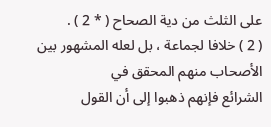على الثلث من دية الصحاح ( * 2 ) .
( 2 ) خلافا لجماعة ، بل لعله المشهور بين الأصحاب منهم المحقق في
الشرائع فإنهم ذهبوا إلى أن القول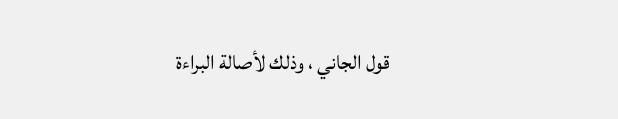قول الجاني ، وذلك لأصالة البراءة